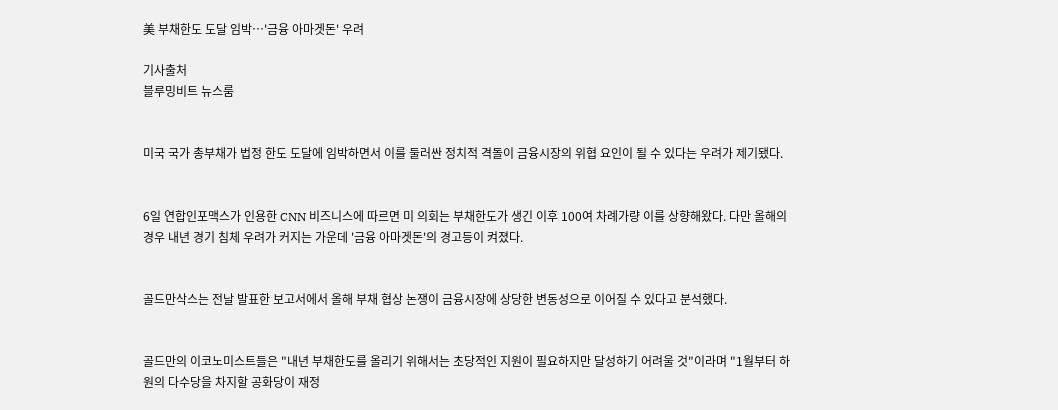美 부채한도 도달 임박…'금융 아마겟돈' 우려

기사출처
블루밍비트 뉴스룸


미국 국가 총부채가 법정 한도 도달에 임박하면서 이를 둘러싼 정치적 격돌이 금융시장의 위협 요인이 될 수 있다는 우려가 제기됐다.


6일 연합인포맥스가 인용한 CNN 비즈니스에 따르면 미 의회는 부채한도가 생긴 이후 100여 차례가량 이를 상향해왔다. 다만 올해의 경우 내년 경기 침체 우려가 커지는 가운데 '금융 아마겟돈'의 경고등이 켜졌다.


골드만삭스는 전날 발표한 보고서에서 올해 부채 협상 논쟁이 금융시장에 상당한 변동성으로 이어질 수 있다고 분석했다.


골드만의 이코노미스트들은 "내년 부채한도를 올리기 위해서는 초당적인 지원이 필요하지만 달성하기 어려울 것"이라며 "1월부터 하원의 다수당을 차지할 공화당이 재정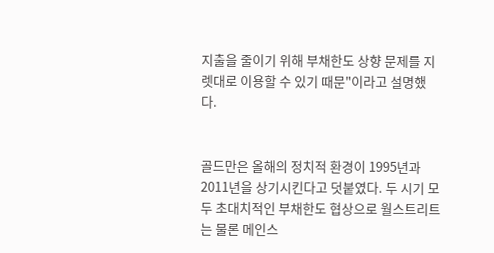지출을 줄이기 위해 부채한도 상향 문제를 지렛대로 이용할 수 있기 때문"이라고 설명했다.


골드만은 올해의 정치적 환경이 1995년과 2011년을 상기시킨다고 덧붙였다. 두 시기 모두 초대치적인 부채한도 협상으로 월스트리트는 물론 메인스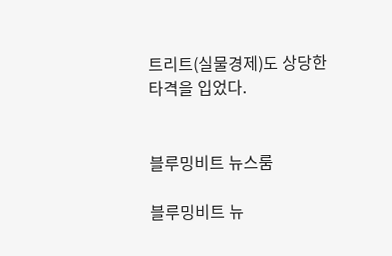트리트(실물경제)도 상당한 타격을 입었다.


블루밍비트 뉴스룸

블루밍비트 뉴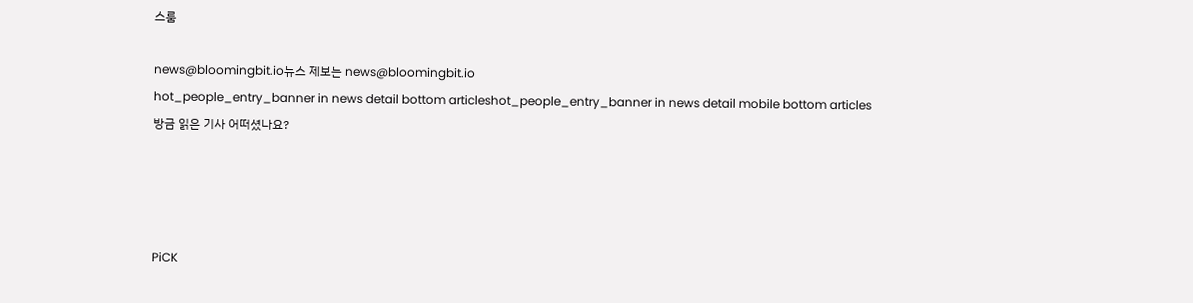스룸

news@bloomingbit.io뉴스 제보는 news@bloomingbit.io
hot_people_entry_banner in news detail bottom articleshot_people_entry_banner in news detail mobile bottom articles
방금 읽은 기사 어떠셨나요?




PiCK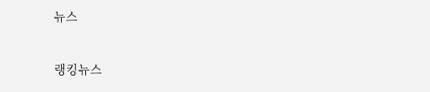뉴스

랭킹뉴스